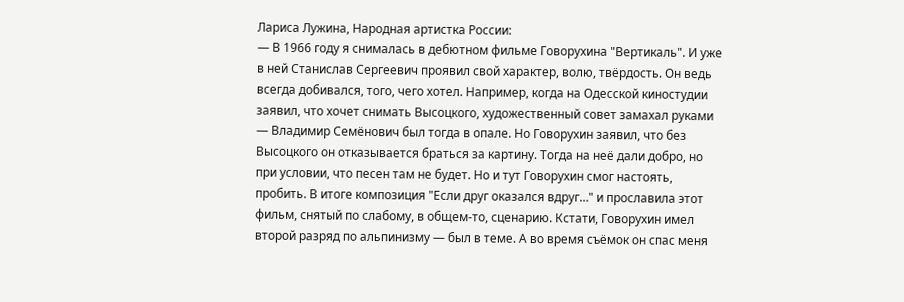Лариса Лужина, Народная артистка России:
― В 1966 году я снималась в дебютном фильме Говорухина "Вертикаль". И уже в ней Станислав Сергеевич проявил свой характер, волю, твёрдость. Он ведь всегда добивался, того, чего хотел. Например, когда на Одесской киностудии заявил, что хочет снимать Высоцкого, художественный совет замахал руками ― Владимир Семёнович был тогда в опале. Но Говорухин заявил, что без Высоцкого он отказывается браться за картину. Тогда на неё дали добро, но при условии, что песен там не будет. Но и тут Говорухин смог настоять, пробить. В итоге композиция "Если друг оказался вдруг…" и прославила этот фильм, снятый по слабому, в общем-то, сценарию. Кстати, Говорухин имел второй разряд по альпинизму ― был в теме. А во время съёмок он спас меня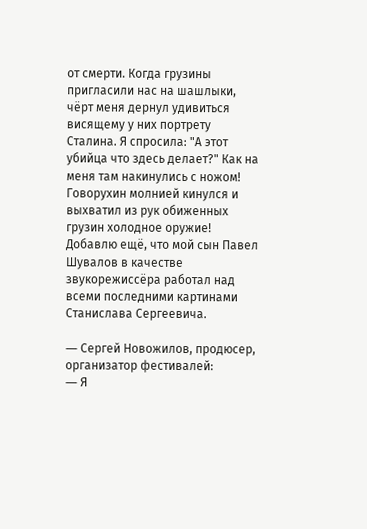от смерти. Когда грузины пригласили нас на шашлыки, чёрт меня дернул удивиться висящему у них портрету Сталина. Я спросила: "А этот убийца что здесь делает?" Как на меня там накинулись с ножом! Говорухин молнией кинулся и выхватил из рук обиженных грузин холодное оружие! Добавлю ещё, что мой сын Павел Шувалов в качестве звукорежиссёра работал над всеми последними картинами Станислава Сергеевича.

― Сергей Новожилов, продюсер, организатор фестивалей:
― Я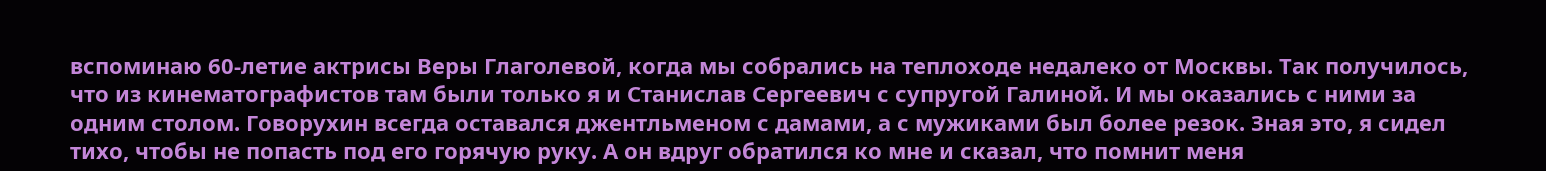вспоминаю 60-летие актрисы Веры Глаголевой, когда мы собрались на теплоходе недалеко от Москвы. Так получилось, что из кинематографистов там были только я и Станислав Сергеевич с супругой Галиной. И мы оказались с ними за одним столом. Говорухин всегда оставался джентльменом с дамами, а с мужиками был более резок. Зная это, я сидел тихо, чтобы не попасть под его горячую руку. А он вдруг обратился ко мне и сказал, что помнит меня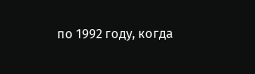по 1992 году, когда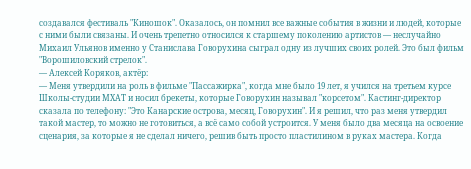создавался фестиваль "Киношок". Оказалось, он помнил все важные события в жизни и людей, которые с ними были связаны. И очень трепетно относился к старшему поколению артистов ― неслучайно Михаил Ульянов именно у Станислава Говорухина сыграл одну из лучших своих ролей. Это был фильм "Ворошиловский стрелок".
― Алексей Коряков, актёр:
― Меня утвердили на роль в фильме "Пассажирка", когда мне было 19 лет, я учился на третьем курсе Школы-студии МХАТ и носил брекеты, которые Говорухин называл "корсетом". Кастинг-директор сказала по телефону: "Это Канарские острова, месяц, Говорухин". И я решил, что раз меня утвердил такой мастер, то можно не готовиться, а всё само собой устроится. У меня было два месяца на освоение сценария, за которые я не сделал ничего, решив быть просто пластилином в руках мастера. Когда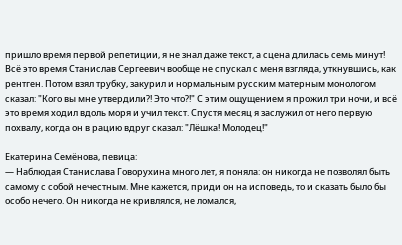пришло время первой репетиции, я не знал даже текст, а сцена длилась семь минут! Всё это время Станислав Сергеевич вообще не спускал с меня взгляда, уткнувшись, как рентген. Потом взял трубку, закурил и нормальным русским матерным монологом сказал: "Кого вы мне утвердили?! Это что?!" С этим ощущением я прожил три ночи, и всё это время ходил вдоль моря и учил текст. Спустя месяц я заслужил от него первую похвалу, когда он в рацию вдруг сказал: "Лёшка! Молодец!"

Екатерина Семёнова, певица:
― Наблюдая Станислава Говорухина много лет, я поняла: он никогда не позволял быть самому с собой нечестным. Мне кажется, приди он на исповедь, то и сказать было бы особо нечего. Он никогда не кривлялся, не ломался,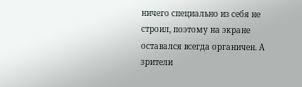ничего специально из себя не строил, поэтому на экране оставался всегда органичен. А зрители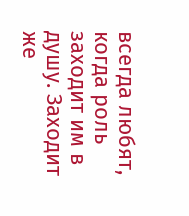всегда любят, когда роль заходит им в душу. Заходит же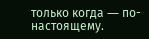только когда ― по-настоящему.